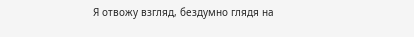Я отвожу взгляд, бездумно глядя на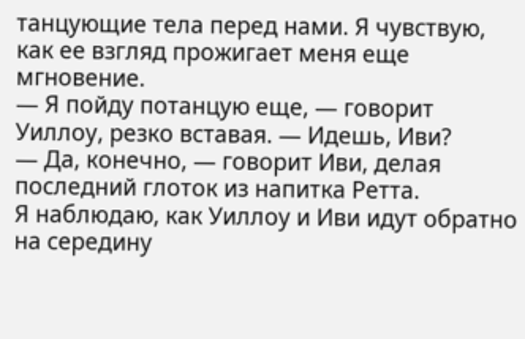танцующие тела перед нами. Я чувствую, как ее взгляд прожигает меня еще мгновение.
— Я пойду потанцую еще, — говорит Уиллоу, резко вставая. — Идешь, Иви?
— Да, конечно, — говорит Иви, делая последний глоток из напитка Ретта.
Я наблюдаю, как Уиллоу и Иви идут обратно на середину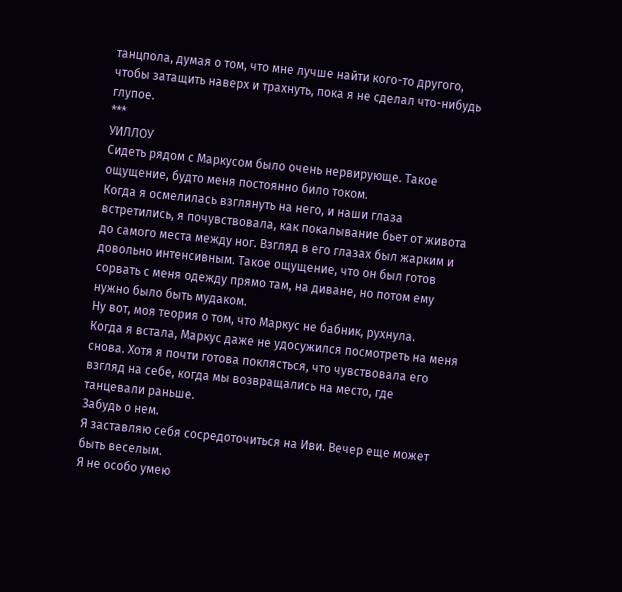танцпола, думая о том, что мне лучше найти кого-то другого, чтобы затащить наверх и трахнуть, пока я не сделал что-нибудь глупое.
***
УИЛЛОУ
Сидеть рядом с Маркусом было очень нервирующе. Такое ощущение, будто меня постоянно било током.
Когда я осмелилась взглянуть на него, и наши глаза встретились, я почувствовала, как покалывание бьет от живота до самого места между ног. Взгляд в его глазах был жарким и довольно интенсивным. Такое ощущение, что он был готов сорвать с меня одежду прямо там, на диване, но потом ему нужно было быть мудаком.
Ну вот, моя теория о том, что Маркус не бабник, рухнула.
Когда я встала, Маркус даже не удосужился посмотреть на меня снова. Хотя я почти готова поклясться, что чувствовала его взгляд на себе, когда мы возвращались на место, где танцевали раньше.
Забудь о нем.
Я заставляю себя сосредоточиться на Иви. Вечер еще может быть веселым.
Я не особо умею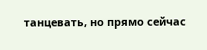танцевать, но прямо сейчас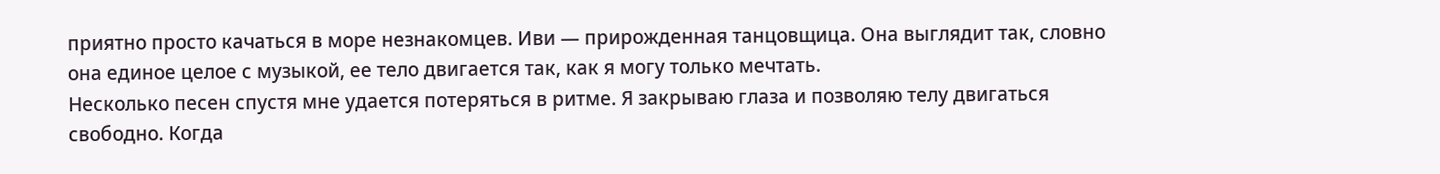приятно просто качаться в море незнакомцев. Иви — прирожденная танцовщица. Она выглядит так, словно она единое целое с музыкой, ее тело двигается так, как я могу только мечтать.
Несколько песен спустя мне удается потеряться в ритме. Я закрываю глаза и позволяю телу двигаться свободно. Когда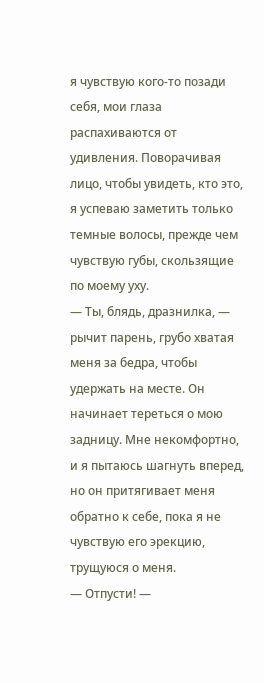я чувствую кого-то позади себя, мои глаза распахиваются от удивления. Поворачивая лицо, чтобы увидеть, кто это, я успеваю заметить только темные волосы, прежде чем чувствую губы, скользящие по моему уху.
— Ты, блядь, дразнилка, — рычит парень, грубо хватая меня за бедра, чтобы удержать на месте. Он начинает тереться о мою задницу. Мне некомфортно, и я пытаюсь шагнуть вперед, но он притягивает меня обратно к себе, пока я не чувствую его эрекцию, трущуюся о меня.
— Отпусти! —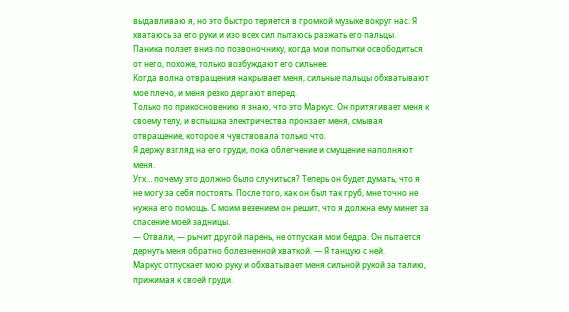выдавливаю я, но это быстро теряется в громкой музыке вокруг нас. Я хватаюсь за его руки и изо всех сил пытаюсь разжать его пальцы.
Паника ползет вниз по позвоночнику, когда мои попытки освободиться от него, похоже, только возбуждают его сильнее.
Когда волна отвращения накрывает меня, сильные пальцы обхватывают мое плечо, и меня резко дергают вперед.
Только по прикосновению я знаю, что это Маркус. Он притягивает меня к своему телу, и вспышка электричества пронзает меня, смывая отвращение, которое я чувствовала только что.
Я держу взгляд на его груди, пока облегчение и смущение наполняют меня.
Угх… почему это должно было случиться? Теперь он будет думать, что я не могу за себя постоять. После того, как он был так груб, мне точно не нужна его помощь. С моим везением он решит, что я должна ему минет за спасение моей задницы.
— Отвали, — рычит другой парень, не отпуская мои бедра. Он пытается дернуть меня обратно болезненной хваткой. — Я танцую с ней.
Маркус отпускает мою руку и обхватывает меня сильной рукой за талию, прижимая к своей груди.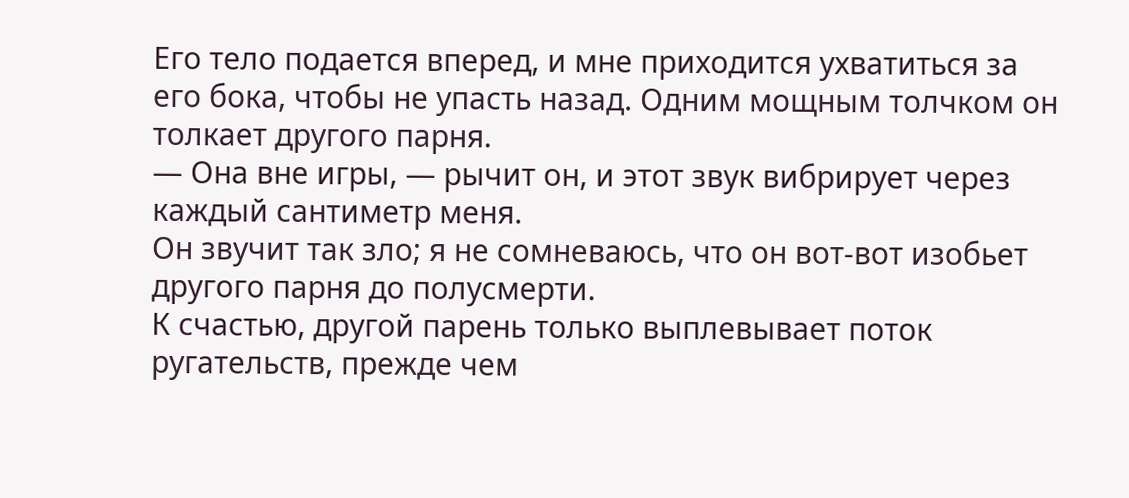Его тело подается вперед, и мне приходится ухватиться за его бока, чтобы не упасть назад. Одним мощным толчком он толкает другого парня.
— Она вне игры, — рычит он, и этот звук вибрирует через каждый сантиметр меня.
Он звучит так зло; я не сомневаюсь, что он вот-вот изобьет другого парня до полусмерти.
К счастью, другой парень только выплевывает поток ругательств, прежде чем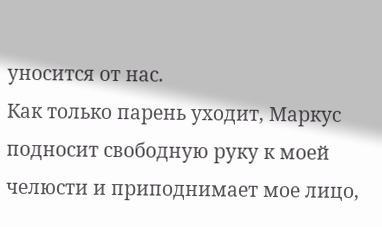уносится от нас.
Как только парень уходит, Маркус подносит свободную руку к моей челюсти и приподнимает мое лицо,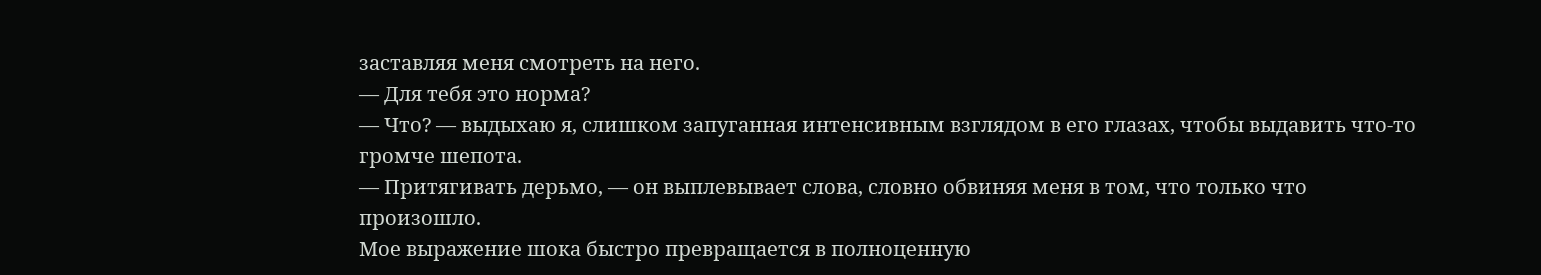заставляя меня смотреть на него.
— Для тебя это норма?
— Что? — выдыхаю я, слишком запуганная интенсивным взглядом в его глазах, чтобы выдавить что-то громче шепота.
— Притягивать дерьмо, — он выплевывает слова, словно обвиняя меня в том, что только что произошло.
Мое выражение шока быстро превращается в полноценную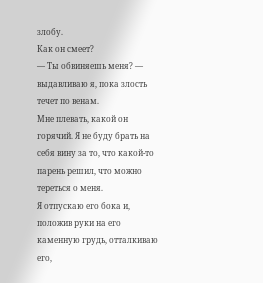злобу.
Как он смеет?
— Ты обвиняешь меня? — выдавливаю я, пока злость течет по венам.
Мне плевать, какой он горячий. Я не буду брать на себя вину за то, что какой-то парень решил, что можно тереться о меня.
Я отпускаю его бока и, положив руки на его каменную грудь, отталкиваю его,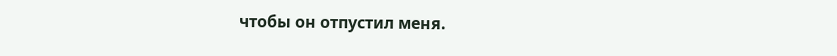чтобы он отпустил меня.